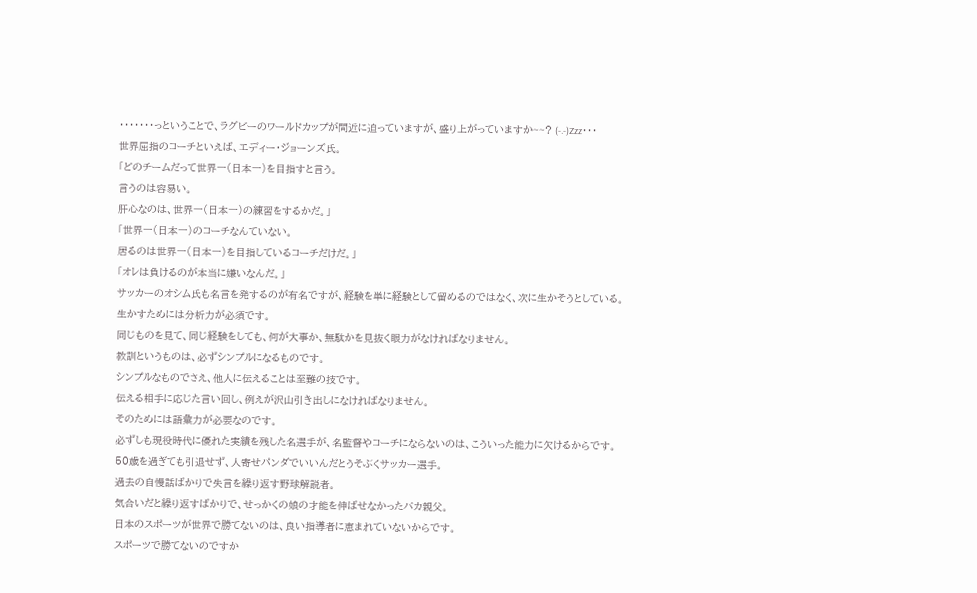・・・・・・・っということで、ラグビーのワールドカップが間近に迫っていますが、盛り上がっていますか~~? (-.-)Zzz・・・
世界屈指のコーチといえば、エディー・ジョーンズ氏。
「どのチームだって世界一(日本一)を目指すと言う。
言うのは容易い。
肝心なのは、世界一(日本一)の練習をするかだ。」
「世界一(日本一)のコーチなんていない。
居るのは世界一(日本一)を目指しているコーチだけだ。」
「オレは負けるのが本当に嫌いなんだ。」
サッカーのオシム氏も名言を発するのが有名ですが、経験を単に経験として留めるのではなく、次に生かそうとしている。
生かすためには分析力が必須です。
同じものを見て、同じ経験をしても、何が大事か、無駄かを見抜く眼力がなければなりません。
教訓というものは、必ずシンプルになるものです。
シンプルなものでさえ、他人に伝えることは至難の技です。
伝える相手に応じた言い回し、例えが沢山引き出しになければなりません。
そのためには語彙力が必要なのです。
必ずしも現役時代に優れた実績を残した名選手が、名監督やコーチにならないのは、こういった能力に欠けるからです。
50歳を過ぎても引退せず、人寄せパンダでいいんだとうそぶくサッカー選手。
過去の自慢話ばかりで失言を繰り返す野球解説者。
気合いだと繰り返すばかりで、せっかくの娘の才能を伸ばせなかったバカ親父。
日本のスポーツが世界で勝てないのは、良い指導者に恵まれていないからです。
スポーツで勝てないのですか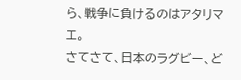ら、戦争に負けるのはアタリマエ。
さてさて、日本のラグビー、ど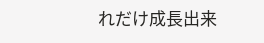れだけ成長出来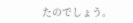たのでしょう。